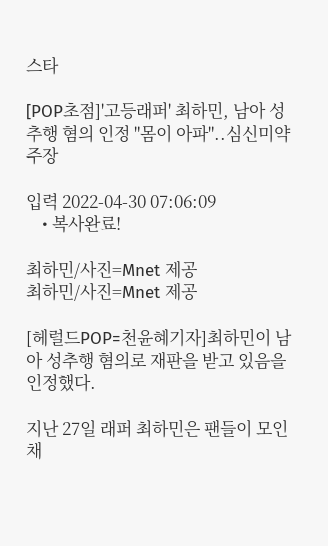스타

[POP초점]'고등래퍼' 최하민, 남아 성추행 혐의 인정 "몸이 아파"..심신미약 주장

입력 2022-04-30 07:06:09
    • 복사완료!

최하민/사진=Mnet 제공
최하민/사진=Mnet 제공

[헤럴드POP=천윤혜기자]최하민이 남아 성추행 혐의로 재판을 받고 있음을 인정했다.

지난 27일 래퍼 최하민은 팬들이 모인 채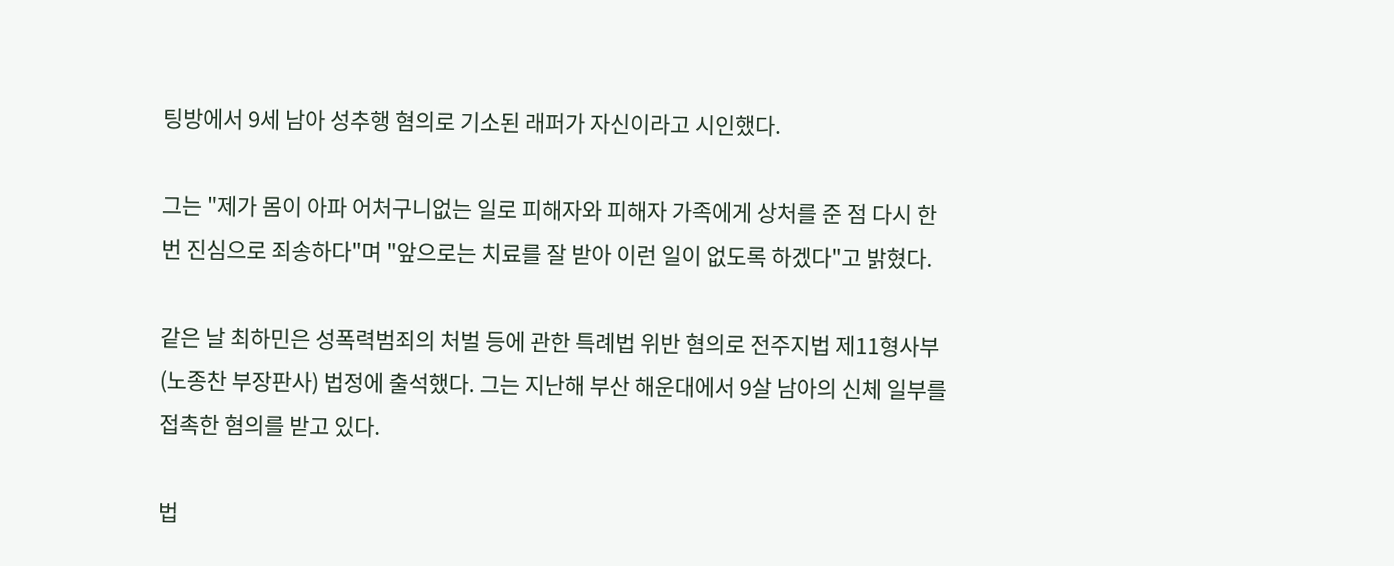팅방에서 9세 남아 성추행 혐의로 기소된 래퍼가 자신이라고 시인했다.

그는 "제가 몸이 아파 어처구니없는 일로 피해자와 피해자 가족에게 상처를 준 점 다시 한번 진심으로 죄송하다"며 "앞으로는 치료를 잘 받아 이런 일이 없도록 하겠다"고 밝혔다.

같은 날 최하민은 성폭력범죄의 처벌 등에 관한 특례법 위반 혐의로 전주지법 제11형사부(노종찬 부장판사) 법정에 출석했다. 그는 지난해 부산 해운대에서 9살 남아의 신체 일부를 접촉한 혐의를 받고 있다.

법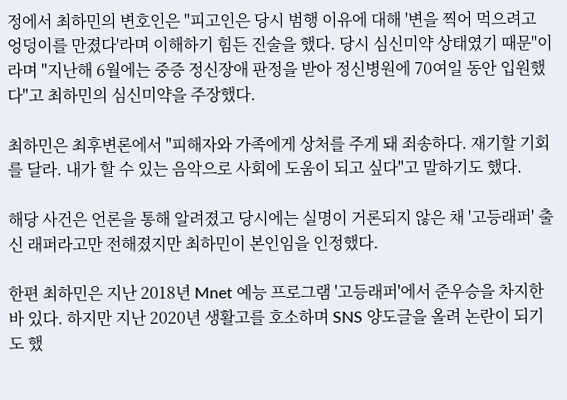정에서 최하민의 변호인은 "피고인은 당시 범행 이유에 대해 '변을 찍어 먹으려고 엉덩이를 만졌다'라며 이해하기 힘든 진술을 했다. 당시 심신미약 상태였기 때문"이라며 "지난해 6월에는 중증 정신장애 판정을 받아 정신병원에 70여일 동안 입원했다"고 최하민의 심신미약을 주장했다.

최하민은 최후변론에서 "피해자와 가족에게 상처를 주게 돼 죄송하다. 재기할 기회를 달라. 내가 할 수 있는 음악으로 사회에 도움이 되고 싶다"고 말하기도 했다.

해당 사건은 언론을 통해 알려졌고 당시에는 실명이 거론되지 않은 채 '고등래퍼' 출신 래퍼라고만 전해졌지만 최하민이 본인임을 인정했다.

한편 최하민은 지난 2018년 Mnet 예능 프로그램 '고등래퍼'에서 준우승을 차지한 바 있다. 하지만 지난 2020년 생활고를 호소하며 SNS 양도글을 올려 논란이 되기도 했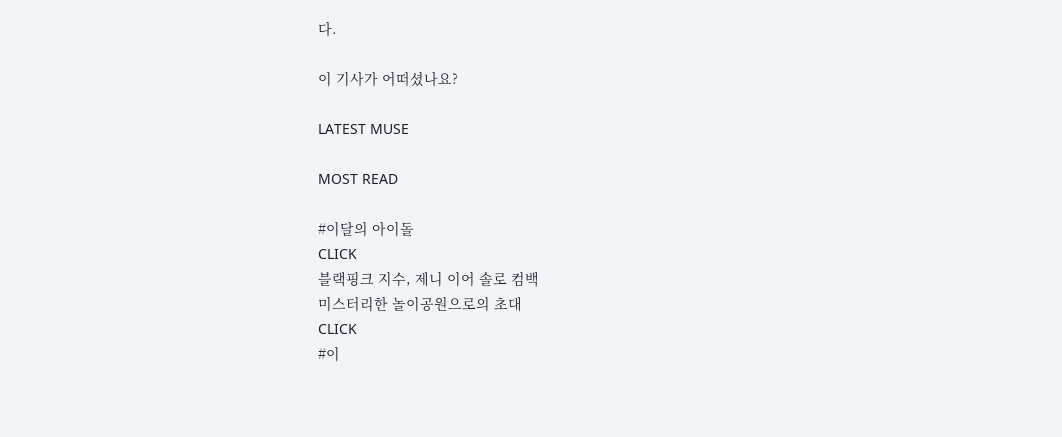다.

이 기사가 어떠셨나요?

LATEST MUSE

MOST READ

#이달의 아이돌
CLICK
블랙핑크 지수, 제니 이어 솔로 컴백
미스터리한 놀이공원으로의 초대
CLICK
#이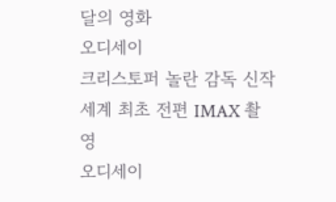달의 영화
오디세이
크리스토퍼 놀란 감독 신작
세계 최초 전편 IMAX 촬영
오디세이